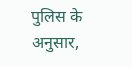पुलिस के अनुसार,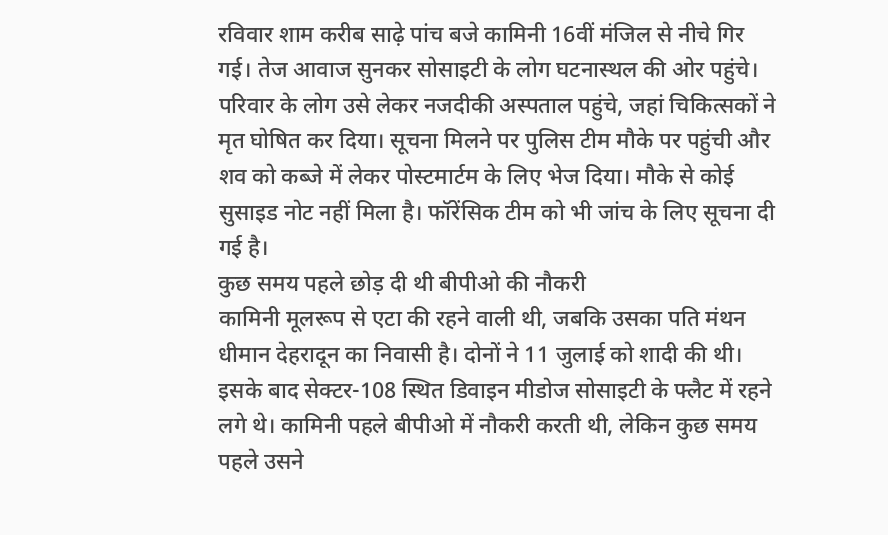रविवार शाम करीब साढ़े पांच बजे कामिनी 16वीं मंजिल से नीचे गिर गई। तेज आवाज सुनकर सोसाइटी के लोग घटनास्थल की ओर पहुंचे। परिवार के लोग उसे लेकर नजदीकी अस्पताल पहुंचे, जहां चिकित्सकों ने मृत घोषित कर दिया। सूचना मिलने पर पुलिस टीम मौके पर पहुंची और शव को कब्जे में लेकर पोस्टमार्टम के लिए भेज दिया। मौके से कोई सुसाइड नोट नहीं मिला है। फॉरेंसिक टीम को भी जांच के लिए सूचना दी गई है।
कुछ समय पहले छोड़ दी थी बीपीओ की नौकरी
कामिनी मूलरूप से एटा की रहने वाली थी, जबकि उसका पति मंथन धीमान देहरादून का निवासी है। दोनों ने 11 जुलाई को शादी की थी। इसके बाद सेक्टर-108 स्थित डिवाइन मीडोज सोसाइटी के फ्लैट में रहने लगे थे। कामिनी पहले बीपीओ में नौकरी करती थी, लेकिन कुछ समय पहले उसने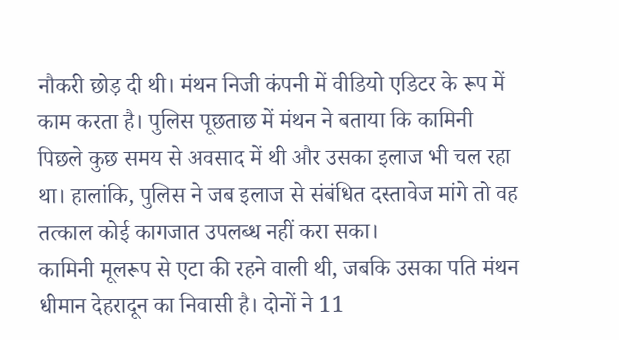नौकरी छोड़ दी थी। मंथन निजी कंपनी में वीडियो एडिटर के रूप में काम करता है। पुलिस पूछताछ में मंथन ने बताया कि कामिनी पिछले कुछ समय से अवसाद में थी और उसका इलाज भी चल रहा था। हालांकि, पुलिस ने जब इलाज से संबंधित दस्तावेज मांगे तो वह तत्काल कोई कागजात उपलब्ध नहीं करा सका।
कामिनी मूलरूप से एटा की रहने वाली थी, जबकि उसका पति मंथन धीमान देहरादून का निवासी है। दोनों ने 11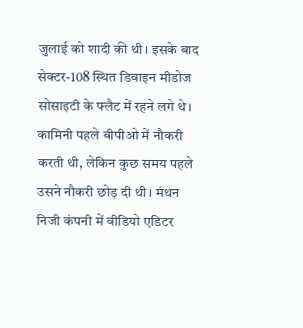जुलाई को शादी की थी। इसके बाद सेक्टर-108 स्थित डिवाइन मीडोज सोसाइटी के फ्लैट में रहने लगे थे। कामिनी पहले बीपीओ में नौकरी करती थी, लेकिन कुछ समय पहले उसने नौकरी छोड़ दी थी। मंथन निजी कंपनी में वीडियो एडिटर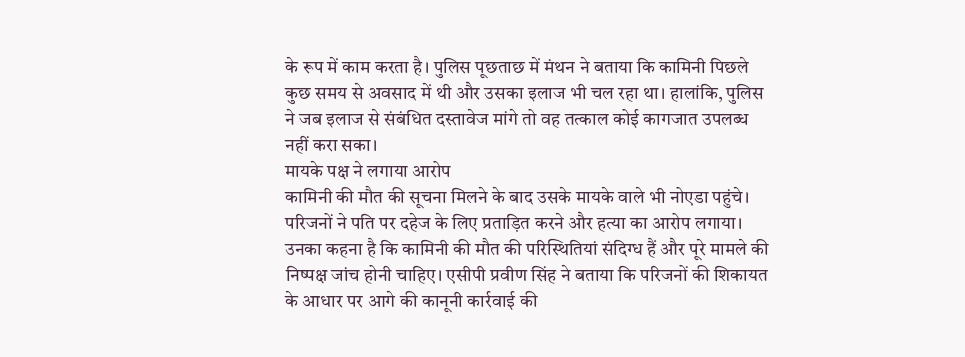के रूप में काम करता है। पुलिस पूछताछ में मंथन ने बताया कि कामिनी पिछले कुछ समय से अवसाद में थी और उसका इलाज भी चल रहा था। हालांकि, पुलिस ने जब इलाज से संबंधित दस्तावेज मांगे तो वह तत्काल कोई कागजात उपलब्ध नहीं करा सका।
मायके पक्ष ने लगाया आरोप
कामिनी की मौत की सूचना मिलने के बाद उसके मायके वाले भी नोएडा पहुंचे। परिजनों ने पति पर दहेज के लिए प्रताड़ित करने और हत्या का आरोप लगाया। उनका कहना है कि कामिनी की मौत की परिस्थितियां संदिग्ध हैं और पूरे मामले की निष्पक्ष जांच होनी चाहिए। एसीपी प्रवीण सिंह ने बताया कि परिजनों की शिकायत के आधार पर आगे की कानूनी कार्रवाई की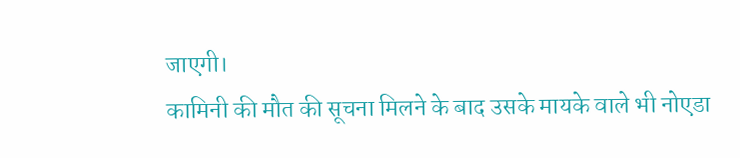जाएगी।
कामिनी की मौत की सूचना मिलने के बाद उसके मायके वाले भी नोएडा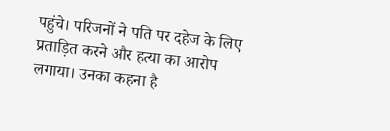पहुंचे। परिजनों ने पति पर दहेज के लिए प्रताड़ित करने और हत्या का आरोप लगाया। उनका कहना है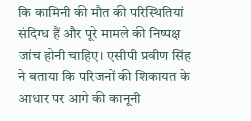कि कामिनी की मौत की परिस्थितियां संदिग्ध हैं और पूरे मामले की निष्पक्ष जांच होनी चाहिए। एसीपी प्रवीण सिंह ने बताया कि परिजनों की शिकायत के आधार पर आगे की कानूनी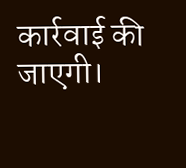कार्रवाई की जाएगी।